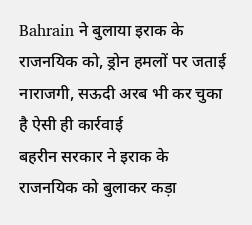Bahrain ने बुलाया इराक के राजनयिक को, ड्रोन हमलों पर जताई नाराजगी, सऊदी अरब भी कर चुका है ऐसी ही कार्रवाई
बहरीन सरकार ने इराक के राजनयिक को बुलाकर कड़ा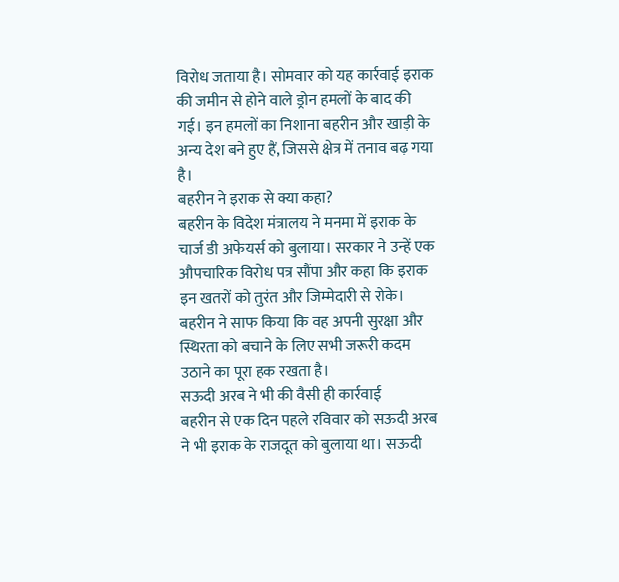विरोध जताया है। सोमवार को यह कार्रवाई इराक की जमीन से होने वाले ड्रोन हमलों के बाद की गई। इन हमलों का निशाना बहरीन और खाड़ी के अन्य देश बने हुए हैं, जिससे क्षेत्र में तनाव बढ़ गया है।
बहरीन ने इराक से क्या कहा?
बहरीन के विदेश मंत्रालय ने मनमा में इराक के चार्ज डी अफेयर्स को बुलाया। सरकार ने उन्हें एक औपचारिक विरोध पत्र सौंपा और कहा कि इराक इन खतरों को तुरंत और जिम्मेदारी से रोके। बहरीन ने साफ किया कि वह अपनी सुरक्षा और स्थिरता को बचाने के लिए सभी जरूरी कदम उठाने का पूरा हक रखता है।
सऊदी अरब ने भी की वैसी ही कार्रवाई
बहरीन से एक दिन पहले रविवार को सऊदी अरब ने भी इराक के राजदूत को बुलाया था। सऊदी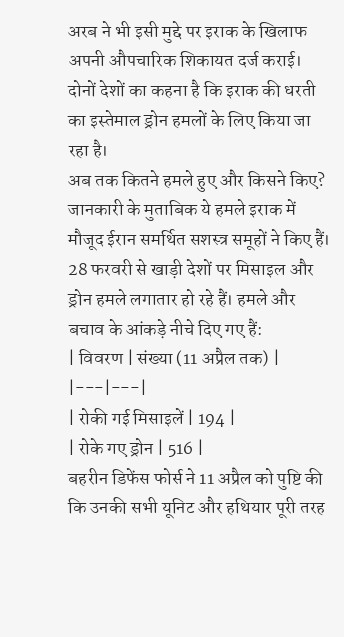अरब ने भी इसी मुद्दे पर इराक के खिलाफ अपनी औपचारिक शिकायत दर्ज कराई। दोनों देशों का कहना है कि इराक की धरती का इस्तेमाल ड्रोन हमलों के लिए किया जा रहा है।
अब तक कितने हमले हुए और किसने किए?
जानकारी के मुताबिक ये हमले इराक में मौजूद ईरान समर्थित सशस्त्र समूहों ने किए हैं। 28 फरवरी से खाड़ी देशों पर मिसाइल और ड्रोन हमले लगातार हो रहे हैं। हमले और बचाव के आंकड़े नीचे दिए गए हैं:
| विवरण | संख्या (11 अप्रैल तक) |
|---|---|
| रोकी गई मिसाइलें | 194 |
| रोके गए ड्रोन | 516 |
बहरीन डिफेंस फोर्स ने 11 अप्रैल को पुष्टि की कि उनकी सभी यूनिट और हथियार पूरी तरह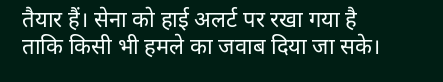तैयार हैं। सेना को हाई अलर्ट पर रखा गया है ताकि किसी भी हमले का जवाब दिया जा सके।